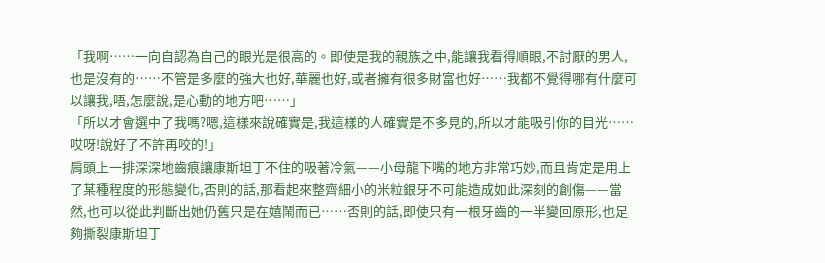「我啊……一向自認為自己的眼光是很高的。即使是我的親族之中,能讓我看得順眼,不討厭的男人,也是沒有的……不管是多麼的強大也好,華麗也好,或者擁有很多財富也好……我都不覺得哪有什麼可以讓我,唔,怎麼說,是心動的地方吧……」
「所以才會選中了我嗎?嗯,這樣來說確實是,我這樣的人確實是不多見的,所以才能吸引你的目光……哎呀!說好了不許再咬的!」
肩頭上一排深深地齒痕讓康斯坦丁不住的吸著冷氣——小母龍下嘴的地方非常巧妙,而且肯定是用上了某種程度的形態變化,否則的話,那看起來整齊細小的米粒銀牙不可能造成如此深刻的創傷——當然,也可以從此判斷出她仍舊只是在嬉鬧而已……否則的話,即使只有一根牙齒的一半變回原形,也足夠撕裂康斯坦丁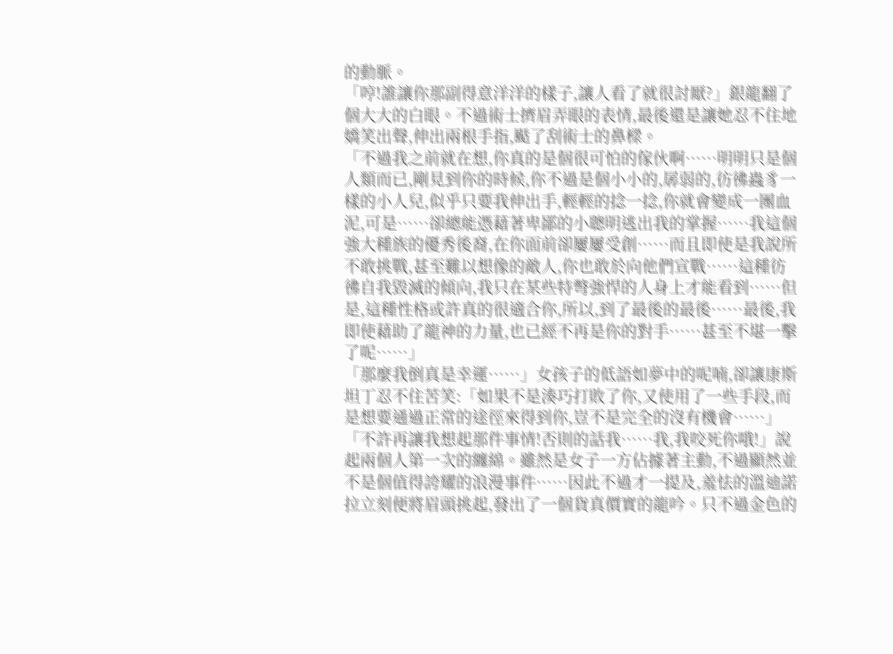的動脈。
「哼!誰讓你那副得意洋洋的樣子,讓人看了就很討厭?」銀龍翻了個大大的白眼。不過術士擠眉弄眼的表情,最後還是讓她忍不住地嬌笑出聲,伸出兩根手指,颳了刮術士的鼻樑。
「不過我之前就在想,你真的是個很可怕的傢伙啊……明明只是個人類而已,剛見到你的時候,你不過是個小小的,孱弱的,彷彿蟲豸一樣的小人兒,似乎只要我伸出手,輕輕的捻一捻,你就會變成一團血泥,可是……卻總能憑藉著卑鄙的小聰明逃出我的掌握……我這個強大種族的優秀後裔,在你面前卻屢屢受創……而且即使是我說所不敢挑戰,甚至難以想像的敵人,你也敢於向他們宣戰……這種彷彿自我毀滅的傾向,我只在某些特彆強悍的人身上才能看到……但是,這種性格或許真的很適合你,所以,到了最後的最後……最後,我即使藉助了龍神的力量,也已經不再是你的對手……甚至不堪一擊了呢……」
「那麼我倒真是幸運……」女孩子的低語如夢中的呢喃,卻讓康斯坦丁忍不住苦笑:「如果不是湊巧打敗了你,又使用了一些手段,而是想要通過正常的途徑來得到你,豈不是完全的沒有機會……」
「不許再讓我想起那件事情!否則的話我……我,我咬死你哦!」說起兩個人第一次的纏綿。雖然是女子一方佔據著主動,不過顯然並不是個值得誇耀的浪漫事件……因此不過才一提及,羞怯的溫迪諾拉立刻便將眉頭挑起,發出了一個貨真價實的龍吟。只不過金色的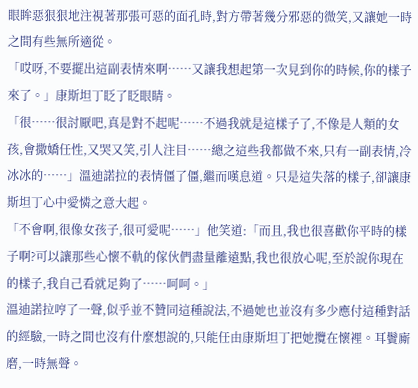眼眸惡狠狠地注視著那張可惡的面孔時,對方帶著幾分邪惡的微笑,又讓她一時之間有些無所適從。
「哎呀,不要擺出這副表情來啊……又讓我想起第一次見到你的時候,你的樣子來了。」康斯坦丁眨了眨眼睛。
「很……很討厭吧,真是對不起呢……不過我就是這樣子了,不像是人類的女孩,會撒嬌任性,又哭又笑,引人注目……總之這些我都做不來,只有一副表情,冷冰冰的……」溫迪諾拉的表情僵了僵,繼而嘆息道。只是這失落的樣子,卻讓康斯坦丁心中愛憐之意大起。
「不會啊,很像女孩子,很可愛呢……」他笑道:「而且,我也很喜歡你平時的樣子啊?可以讓那些心懷不軌的傢伙們盡量離遠點,我也很放心呢,至於說你現在的樣子,我自己看就足夠了……呵呵。」
溫迪諾拉哼了一聲,似乎並不贊同這種說法,不過她也並沒有多少應付這種對話的經驗,一時之間也沒有什麼想說的,只能任由康斯坦丁把她攬在懷裡。耳鬢廝磨,一時無聲。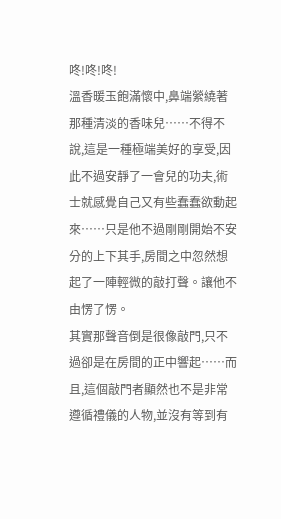咚!咚!咚!
溫香暖玉飽滿懷中,鼻端縈繞著那種清淡的香味兒……不得不說,這是一種極端美好的享受,因此不過安靜了一會兒的功夫,術士就感覺自己又有些蠢蠢欲動起來……只是他不過剛剛開始不安分的上下其手,房間之中忽然想起了一陣輕微的敲打聲。讓他不由愣了愣。
其實那聲音倒是很像敲門,只不過卻是在房間的正中響起……而且,這個敲門者顯然也不是非常遵循禮儀的人物,並沒有等到有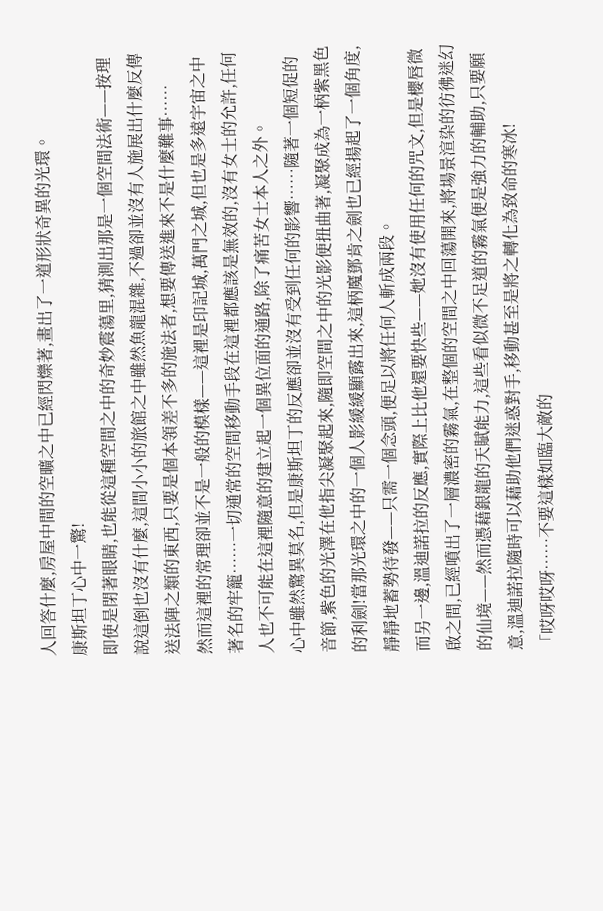人回答什麼,房屋中間的空曠之中已經閃爍著,畫出了一道形狀奇異的光環。
康斯坦丁心中一驚!
即使是閉著眼睛,也能從這種空間之中的奇妙震蕩里,猜測出那是一個空間法術——按理說這倒也沒有什麼,這間小小的旅館之中雖然魚龍混雜,不過卻並沒有人施展出什麼反傳送法陣之類的東西,只要是個本領差不多的施法者,想要傳送進來不是什麼難事……
然而這裡的常理卻並不是一般的模樣——這裡是印記城,萬門之城,但也是多遠宇宙之中著名的牢籠……一切通常的空間移動手段在這裡都應該是無效的,沒有女士的允許,任何人也不可能在這裡隨意的建立起一個異位面的通路,除了痛苦女士本人之外。
心中雖然驚異莫名,但是康斯坦丁的反應卻並沒有受到任何的影響……隨著一個短促的音節,紫色的光澤在他指尖凝聚起來,隨即空間之中的光影便扭曲著,凝聚成為一柄紫黑色的利劍!當那光環之中的一個人影緩緩顯露出來,這柄魔鄧肯之劍也已經揚起了一個角度,靜靜地蓄勢待發——只需一個念頭,便足以將任何人斬成兩段。
而另一邊,溫迪諾拉的反應,實際上比他還要快些——她沒有使用任何的咒文,但是櫻唇微啟之間,已經噴出了一層濃密的霧氣,在整個的空間之中回蕩開來,將場景渲染的彷彿迷幻的仙境——然而憑藉銀龍的天賦能力,這些看似微不足道的霧氣便是強力的輔助,只要願意,溫迪諾拉隨時可以藉助他們迷惑對手,移動甚至是將之轉化為致命的寒冰!
「哎呀哎呀……不要這樣如臨大敵的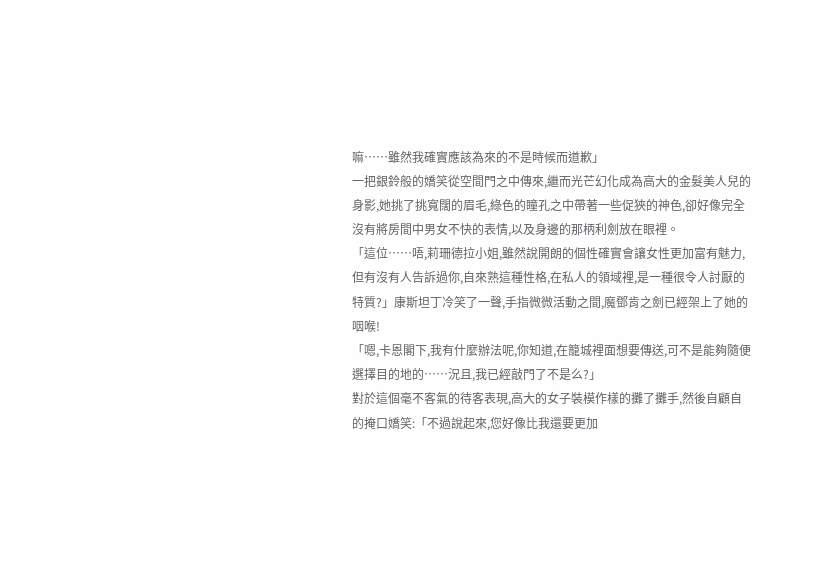嘛……雖然我確實應該為來的不是時候而道歉」
一把銀鈴般的嬌笑從空間門之中傳來,繼而光芒幻化成為高大的金髮美人兒的身影,她挑了挑寬闊的眉毛,綠色的瞳孔之中帶著一些促狹的神色,卻好像完全沒有將房間中男女不快的表情,以及身邊的那柄利劍放在眼裡。
「這位……唔,莉珊德拉小姐,雖然說開朗的個性確實會讓女性更加富有魅力,但有沒有人告訴過你,自來熟這種性格,在私人的領域裡,是一種很令人討厭的特質?」康斯坦丁冷笑了一聲,手指微微活動之間,魔鄧肯之劍已經架上了她的咽喉!
「嗯,卡恩閣下,我有什麼辦法呢,你知道,在籠城裡面想要傳送,可不是能夠隨便選擇目的地的……況且,我已經敲門了不是么?」
對於這個毫不客氣的待客表現,高大的女子裝模作樣的攤了攤手,然後自顧自的掩口嬌笑:「不過說起來,您好像比我還要更加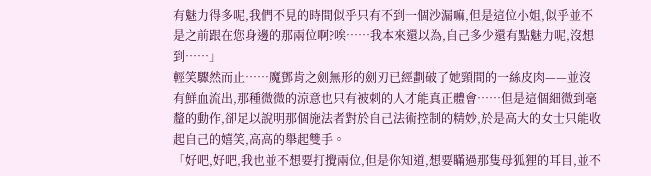有魅力得多呢,我們不見的時間似乎只有不到一個沙漏嘛,但是這位小姐,似乎並不是之前跟在您身邊的那兩位啊?唉……我本來還以為,自己多少還有點魅力呢,沒想到……」
輕笑驟然而止……魔鄧肯之劍無形的劍刃已經劃破了她頸間的一絲皮肉——並沒有鮮血流出,那種微微的涼意也只有被刺的人才能真正體會……但是這個細微到毫釐的動作,卻足以說明那個施法者對於自己法術控制的精妙,於是高大的女士只能收起自己的嬉笑,高高的舉起雙手。
「好吧,好吧,我也並不想要打攪兩位,但是你知道,想要瞞過那隻母狐狸的耳目,並不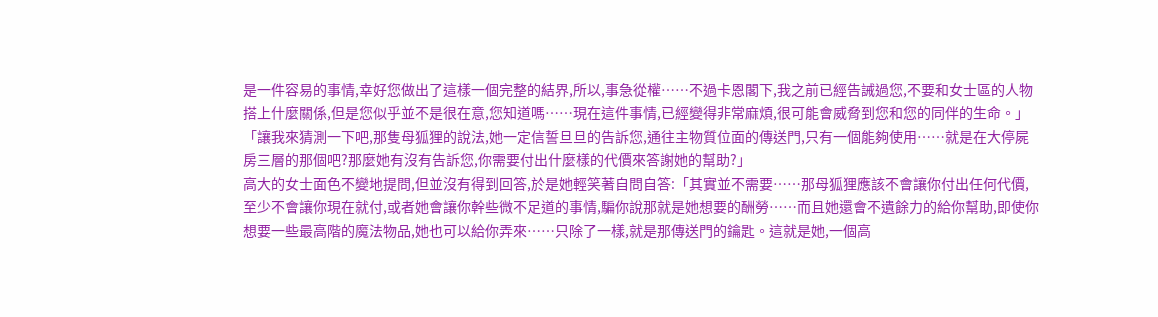是一件容易的事情,幸好您做出了這樣一個完整的結界,所以,事急從權……不過卡恩閣下,我之前已經告誡過您,不要和女士區的人物搭上什麼關係,但是您似乎並不是很在意,您知道嗎……現在這件事情,已經變得非常麻煩,很可能會威脅到您和您的同伴的生命。」
「讓我來猜測一下吧,那隻母狐狸的說法,她一定信誓旦旦的告訴您,通往主物質位面的傳送門,只有一個能夠使用……就是在大停屍房三層的那個吧?那麼她有沒有告訴您,你需要付出什麼樣的代價來答謝她的幫助?」
高大的女士面色不變地提問,但並沒有得到回答,於是她輕笑著自問自答:「其實並不需要……那母狐狸應該不會讓你付出任何代價,至少不會讓你現在就付,或者她會讓你幹些微不足道的事情,騙你說那就是她想要的酬勞……而且她還會不遺餘力的給你幫助,即使你想要一些最高階的魔法物品,她也可以給你弄來……只除了一樣,就是那傳送門的鑰匙。這就是她,一個高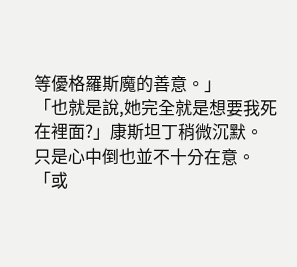等優格羅斯魔的善意。」
「也就是說,她完全就是想要我死在裡面?」康斯坦丁稍微沉默。只是心中倒也並不十分在意。
「或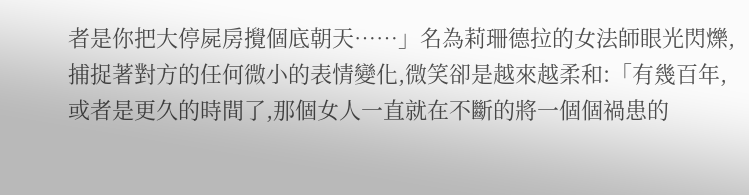者是你把大停屍房攪個底朝天……」名為莉珊德拉的女法師眼光閃爍,捕捉著對方的任何微小的表情變化,微笑卻是越來越柔和:「有幾百年,或者是更久的時間了,那個女人一直就在不斷的將一個個禍患的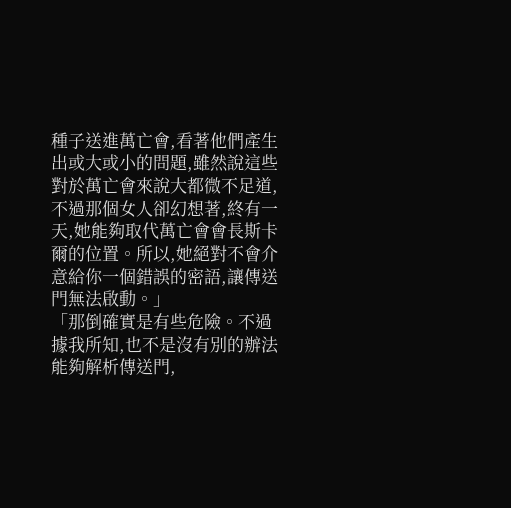種子送進萬亡會,看著他們產生出或大或小的問題,雖然說這些對於萬亡會來說大都微不足道,不過那個女人卻幻想著,終有一天,她能夠取代萬亡會會長斯卡爾的位置。所以,她絕對不會介意給你一個錯誤的密語,讓傳送門無法啟動。」
「那倒確實是有些危險。不過據我所知,也不是沒有別的辦法能夠解析傳送門,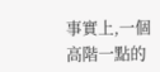事實上,一個高階一點的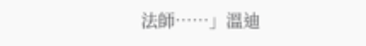法師……」溫迪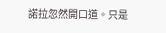諾拉忽然開口道。只是